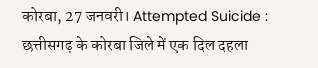कोरबा, 27 जनवरी। Attempted Suicide : छत्तीसगढ़ के कोरबा जिले में एक दिल दहला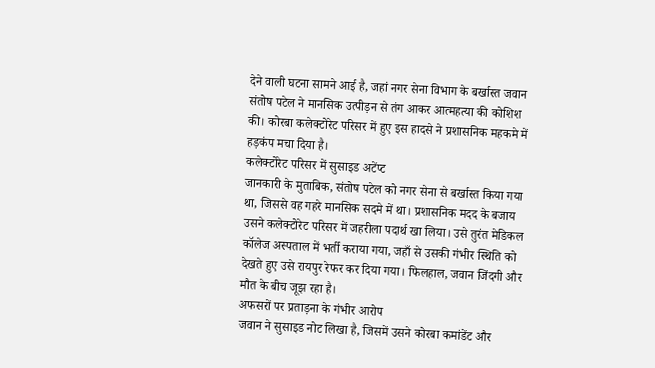देने वाली घटना सामने आई है, जहां नगर सेना विभाग के बर्खास्त जवान संतोष पटेल ने मानसिक उत्पीड़न से तंग आकर आत्महत्या की कोशिश की। कोरबा कलेक्टोरेट परिसर में हुए इस हादसे ने प्रशासनिक महकमे में हड़कंप मचा दिया है।
कलेक्टोरेट परिसर में सुसाइड अटेंप्ट
जानकारी के मुताबिक, संतोष पटेल को नगर सेना से बर्खास्त किया गया था, जिससे वह गहरे मानसिक सदमे में था। प्रशासनिक मदद के बजाय उसने कलेक्टोरेट परिसर में जहरीला पदार्थ खा लिया। उसे तुरंत मेडिकल कॉलेज अस्पताल में भर्ती कराया गया, जहाँ से उसकी गंभीर स्थिति को देखते हुए उसे रायपुर रेफर कर दिया गया। फिलहाल, जवान जिंदगी और मौत के बीच जूझ रहा है।
अफसरों पर प्रताड़ना के गंभीर आरोप
जवान ने सुसाइड नोट लिखा है, जिसमें उसने कोरबा कमांडेंट और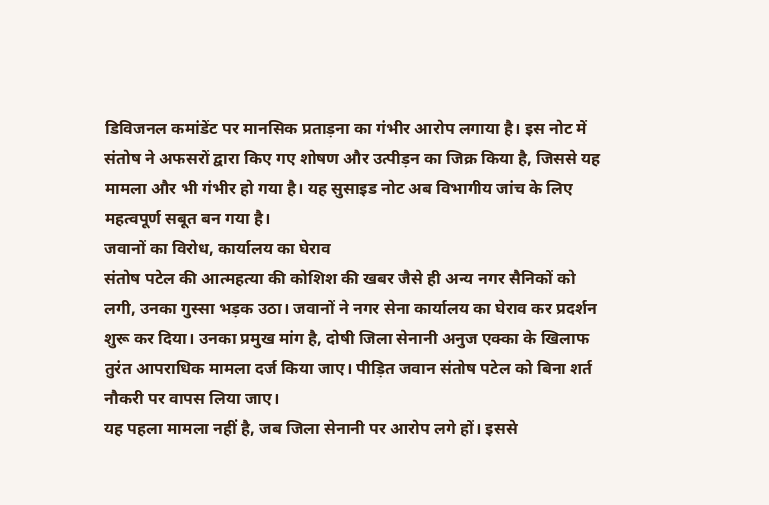डिविजनल कमांडेंट पर मानसिक प्रताड़ना का गंभीर आरोप लगाया है। इस नोट में संतोष ने अफसरों द्वारा किए गए शोषण और उत्पीड़न का जिक्र किया है, जिससे यह मामला और भी गंभीर हो गया है। यह सुसाइड नोट अब विभागीय जांच के लिए महत्वपूर्ण सबूत बन गया है।
जवानों का विरोध, कार्यालय का घेराव
संतोष पटेल की आत्महत्या की कोशिश की खबर जैसे ही अन्य नगर सैनिकों को लगी, उनका गुस्सा भड़क उठा। जवानों ने नगर सेना कार्यालय का घेराव कर प्रदर्शन शुरू कर दिया। उनका प्रमुख मांग है, दोषी जिला सेनानी अनुज एक्का के खिलाफ तुरंत आपराधिक मामला दर्ज किया जाए। पीड़ित जवान संतोष पटेल को बिना शर्त नौकरी पर वापस लिया जाए।
यह पहला मामला नहीं है, जब जिला सेनानी पर आरोप लगे हों। इससे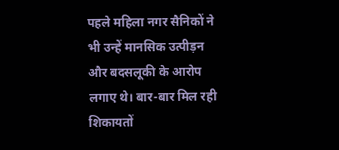पहले महिला नगर सैनिकों ने भी उन्हें मानसिक उत्पीड़न और बदसलूकी के आरोप लगाए थे। बार-बार मिल रही शिकायतों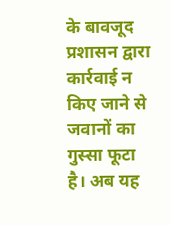के बावजूद प्रशासन द्वारा कार्रवाई न किए जाने से जवानों का गुस्सा फूटा है। अब यह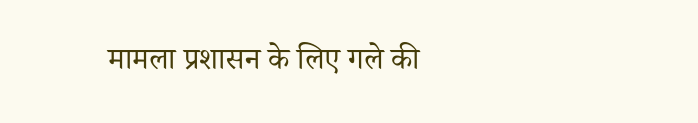मामला प्रशासन के लिए गले की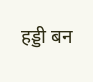हड्डी बन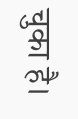चुका है।